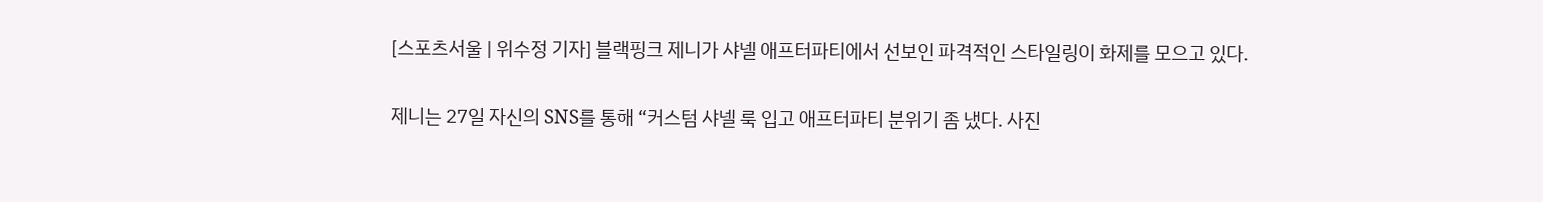[스포츠서울 | 위수정 기자] 블랙핑크 제니가 샤넬 애프터파티에서 선보인 파격적인 스타일링이 화제를 모으고 있다.

제니는 27일 자신의 SNS를 통해 “커스텀 샤넬 룩 입고 애프터파티 분위기 좀 냈다. 사진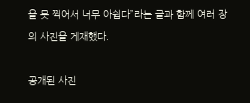을 못 찍어서 너무 아쉽다”라는 글과 함께 여러 장의 사진을 게재했다.

공개된 사진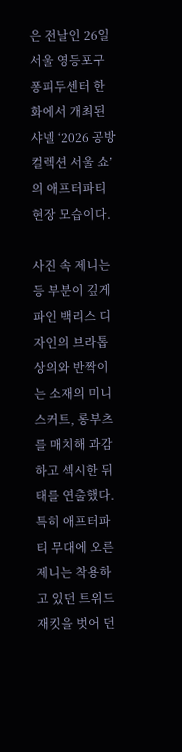은 전날인 26일 서울 영등포구 퐁피두센터 한화에서 개최된 샤넬 ‘2026 공방 컬렉션 서울 쇼’의 애프터파티 현장 모습이다.

사진 속 제니는 등 부분이 깊게 파인 백리스 디자인의 브라톱 상의와 반짝이는 소재의 미니스커트, 롱부츠를 매치해 과감하고 섹시한 뒤태를 연출했다. 특히 애프터파티 무대에 오른 제니는 착용하고 있던 트위드 재킷을 벗어 던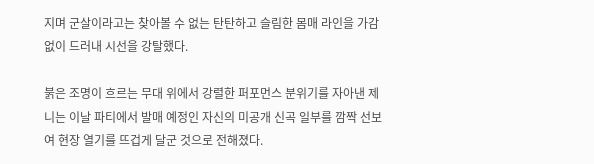지며 군살이라고는 찾아볼 수 없는 탄탄하고 슬림한 몸매 라인을 가감 없이 드러내 시선을 강탈했다.

붉은 조명이 흐르는 무대 위에서 강렬한 퍼포먼스 분위기를 자아낸 제니는 이날 파티에서 발매 예정인 자신의 미공개 신곡 일부를 깜짝 선보여 현장 열기를 뜨겁게 달군 것으로 전해졌다.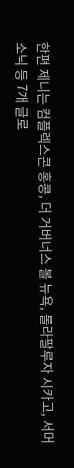한편 제니는 컴플렉스콘 홍콩, 더 거버너스 볼 뉴욕, 롤라팔루자 시카고, 서머소닉 등 7개 글로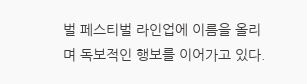벌 페스티벌 라인업에 이름을 올리며 독보적인 행보를 이어가고 있다.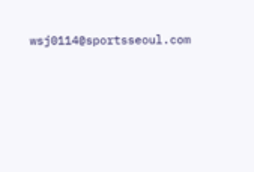wsj0114@sportsseoul.com